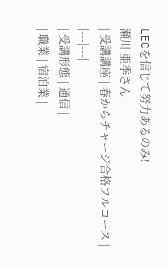LECを信じて努力あるのみ!
瀬川 亜季さん
| 受講講座 | 春からチャージ合格フルコース |
|---|---|
| 受講形態 | 通信 |
| 職業 | 宿泊業 |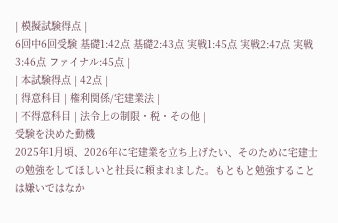| 模擬試験得点 |
6回中6回受験 基礎1:42点 基礎2:43点 実戦1:45点 実戦2:47点 実戦3:46点 ファイナル:45点 |
| 本試験得点 | 42点 |
| 得意科目 | 権利関係/宅建業法 |
| 不得意科目 | 法令上の制限・税・その他 |
受験を決めた動機
2025年1月頃、2026年に宅建業を立ち上げたい、そのために宅建士の勉強をしてほしいと社長に頼まれました。もともと勉強することは嫌いではなか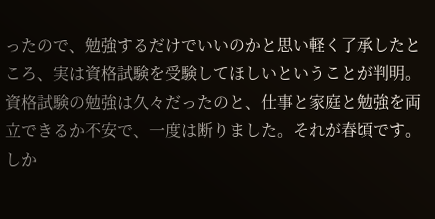ったので、勉強するだけでいいのかと思い軽く了承したところ、実は資格試験を受験してほしいということが判明。資格試験の勉強は久々だったのと、仕事と家庭と勉強を両立できるか不安で、一度は断りました。それが春頃です。しか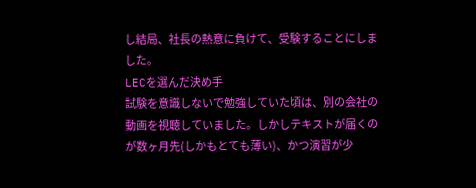し結局、社長の熱意に負けて、受験することにしました。
LECを選んだ決め手
試験を意識しないで勉強していた頃は、別の会社の動画を視聴していました。しかしテキストが届くのが数ヶ月先(しかもとても薄い)、かつ演習が少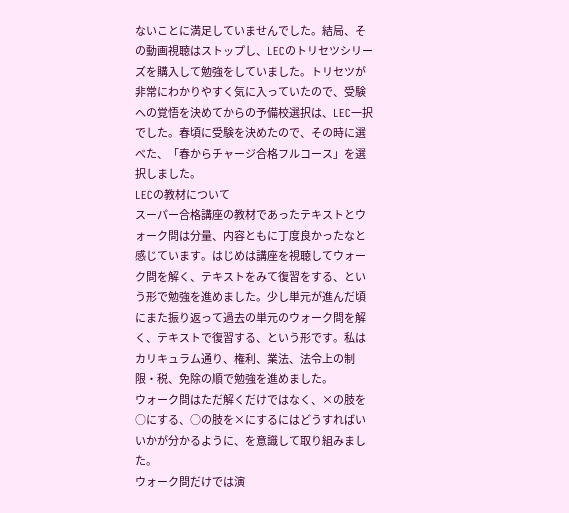ないことに満足していませんでした。結局、その動画視聴はストップし、LECのトリセツシリーズを購入して勉強をしていました。トリセツが非常にわかりやすく気に入っていたので、受験への覚悟を決めてからの予備校選択は、LEC一択でした。春頃に受験を決めたので、その時に選べた、「春からチャージ合格フルコース」を選択しました。
LECの教材について
スーパー合格講座の教材であったテキストとウォーク問は分量、内容ともに丁度良かったなと感じています。はじめは講座を視聴してウォーク問を解く、テキストをみて復習をする、という形で勉強を進めました。少し単元が進んだ頃にまた振り返って過去の単元のウォーク問を解く、テキストで復習する、という形です。私はカリキュラム通り、権利、業法、法令上の制限・税、免除の順で勉強を進めました。
ウォーク問はただ解くだけではなく、×の肢を○にする、○の肢を×にするにはどうすればいいかが分かるように、を意識して取り組みました。
ウォーク問だけでは演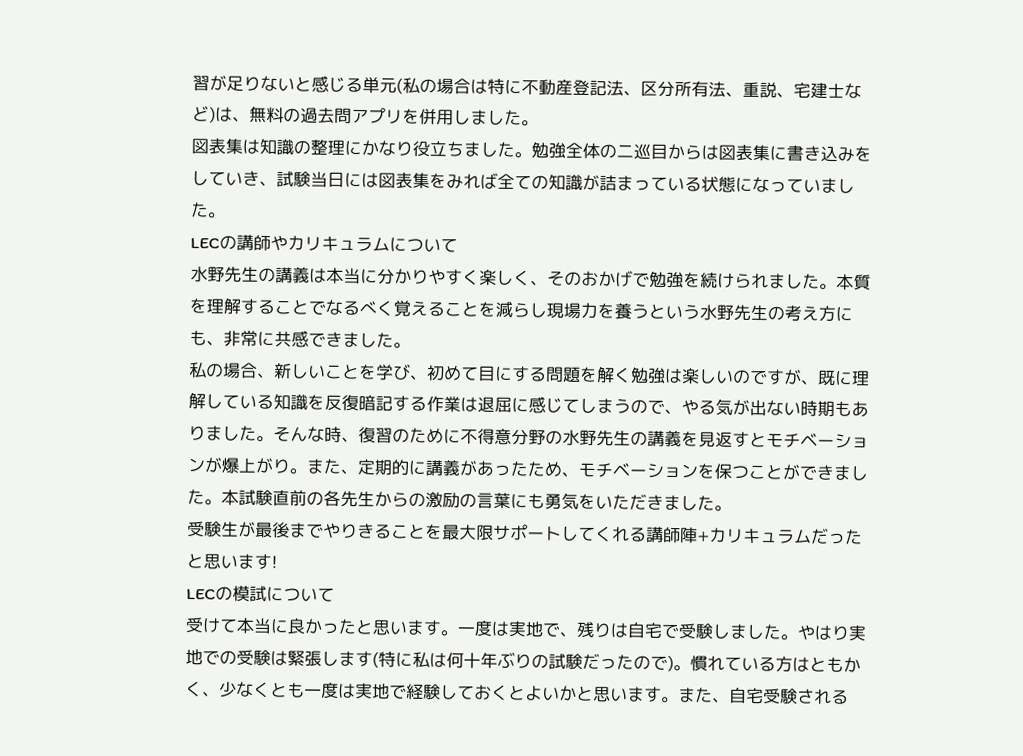習が足りないと感じる単元(私の場合は特に不動産登記法、区分所有法、重説、宅建士など)は、無料の過去問アプリを併用しました。
図表集は知識の整理にかなり役立ちました。勉強全体の二巡目からは図表集に書き込みをしていき、試験当日には図表集をみれば全ての知識が詰まっている状態になっていました。
LECの講師やカリキュラムについて
水野先生の講義は本当に分かりやすく楽しく、そのおかげで勉強を続けられました。本質を理解することでなるべく覚えることを減らし現場力を養うという水野先生の考え方にも、非常に共感できました。
私の場合、新しいことを学び、初めて目にする問題を解く勉強は楽しいのですが、既に理解している知識を反復暗記する作業は退屈に感じてしまうので、やる気が出ない時期もありました。そんな時、復習のために不得意分野の水野先生の講義を見返すとモチベーションが爆上がり。また、定期的に講義があったため、モチベーションを保つことができました。本試験直前の各先生からの激励の言葉にも勇気をいただきました。
受験生が最後までやりきることを最大限サポートしてくれる講師陣+カリキュラムだったと思います!
LECの模試について
受けて本当に良かったと思います。一度は実地で、残りは自宅で受験しました。やはり実地での受験は緊張します(特に私は何十年ぶりの試験だったので)。慣れている方はともかく、少なくとも一度は実地で経験しておくとよいかと思います。また、自宅受験される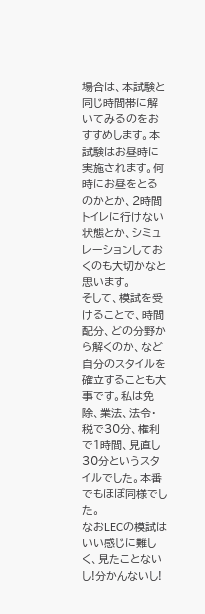場合は、本試験と同じ時間帯に解いてみるのをおすすめします。本試験はお昼時に実施されます。何時にお昼をとるのかとか、2時間トイレに行けない状態とか、シミュレーションしておくのも大切かなと思います。
そして、模試を受けることで、時間配分、どの分野から解くのか、など自分のスタイルを確立することも大事です。私は免除、業法、法令・税で30分、権利で1時間、見直し30分というスタイルでした。本番でもほぼ同様でした。
なおLECの模試はいい感じに難しく、見たことないし!分かんないし!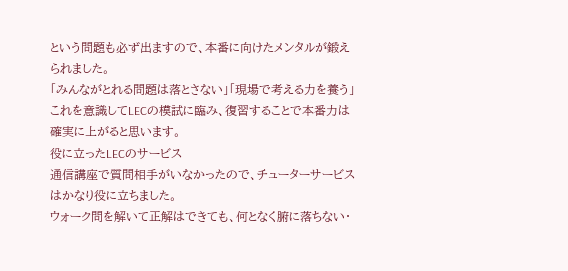という問題も必ず出ますので、本番に向けたメンタルが鍛えられました。
「みんながとれる問題は落とさない」「現場で考える力を養う」これを意識してLECの模試に臨み、復習することで本番力は確実に上がると思います。
役に立ったLECのサービス
通信講座で質問相手がいなかったので、チューターサービスはかなり役に立ちました。
ウォーク問を解いて正解はできても、何となく腑に落ちない・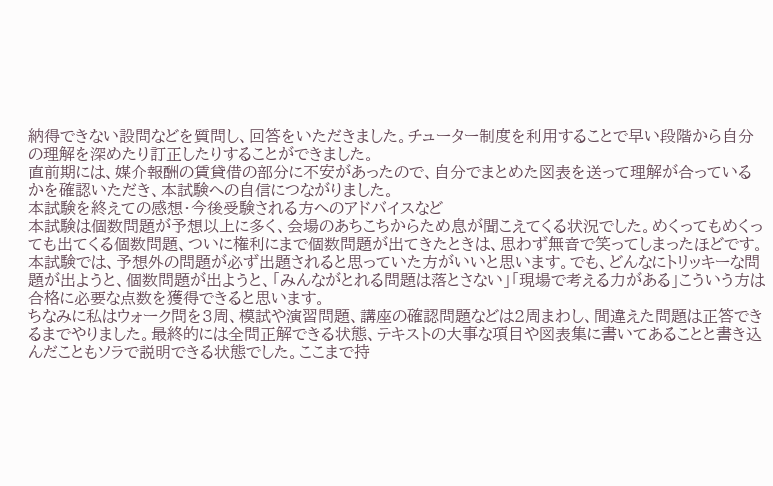納得できない設問などを質問し、回答をいただきました。チューター制度を利用することで早い段階から自分の理解を深めたり訂正したりすることができました。
直前期には、媒介報酬の賃貸借の部分に不安があったので、自分でまとめた図表を送って理解が合っているかを確認いただき、本試験への自信につながりました。
本試験を終えての感想・今後受験される方へのアドバイスなど
本試験は個数問題が予想以上に多く、会場のあちこちからため息が聞こえてくる状況でした。めくってもめくっても出てくる個数問題、ついに権利にまで個数問題が出てきたときは、思わず無音で笑ってしまったほどです。 本試験では、予想外の問題が必ず出題されると思っていた方がいいと思います。でも、どんなにトリッキーな問題が出ようと、個数問題が出ようと、「みんながとれる問題は落とさない」「現場で考える力がある」こういう方は合格に必要な点数を獲得できると思います。
ちなみに私はウォーク問を3周、模試や演習問題、講座の確認問題などは2周まわし、間違えた問題は正答できるまでやりました。最終的には全問正解できる状態、テキストの大事な項目や図表集に書いてあることと書き込んだこともソラで説明できる状態でした。ここまで持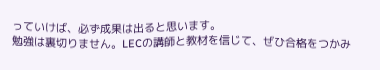っていけば、必ず成果は出ると思います。
勉強は裏切りません。LECの講師と教材を信じて、ぜひ合格をつかみ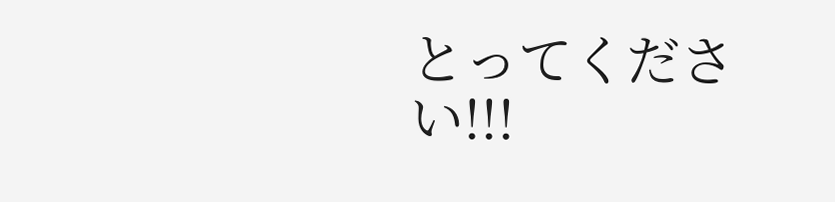とってください!!!